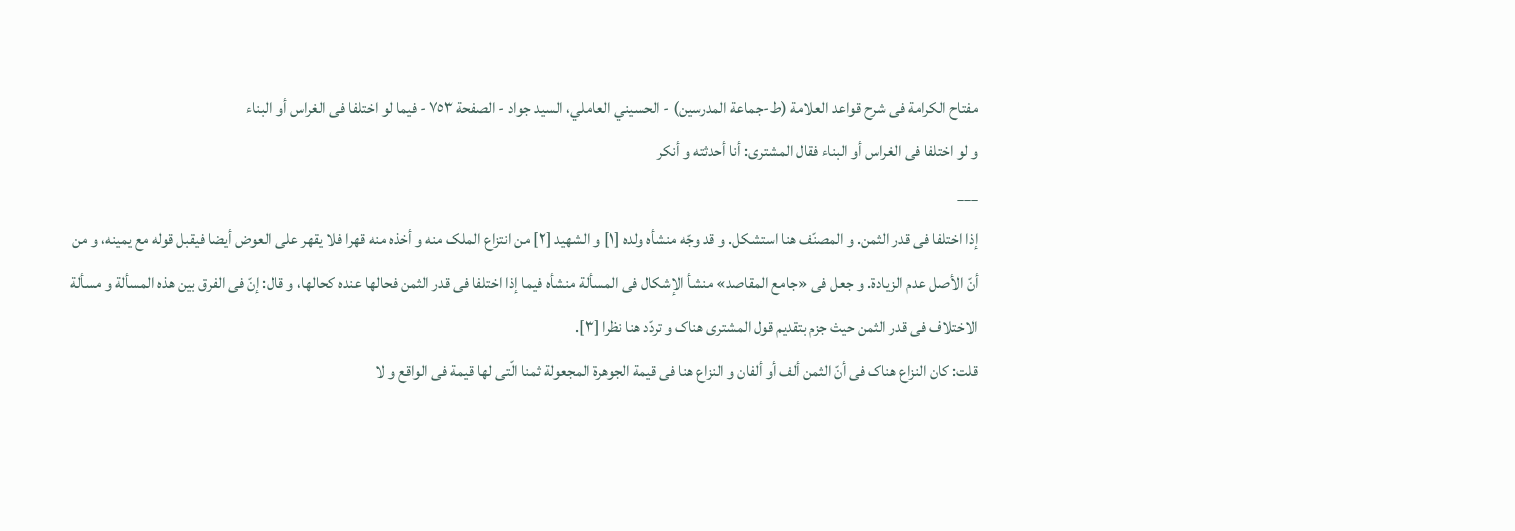مفتاح الکرامة فی شرح قواعد العلامة (ط-جماعة المدرسين) - الحسيني العاملي، السید جواد - الصفحة ٧٥٣ - فیما لو اختلفا فی الغراس أو البناء
و لو اختلفا فی الغراس أو البناء فقال المشتری: أنا أحدثته و أنکر
___
إذا اختلفا فی قدر الثمن. و المصنّف هنا استشکل. و قد وجّه منشأه ولده [١] و الشهید [٢] من انتزاع الملک منه و أخذه منه قهرا فلا یقهر علی العوض أیضا فیقبل قوله مع یمینه، و من أنّ الأصل عدم الزیادة. و جعل فی «جامع المقاصد» منشأ الإشکال فی المسألة منشأه فیما إذا اختلفا فی قدر الثمن فحالها عنده کحالها، و قال: إنّ فی الفرق بین هذه المسألة و مسألة الاختلاف فی قدر الثمن حیث جزم بتقدیم قول المشتری هناک و تردّد هنا نظرا [٣].
قلت: کان النزاع هناک فی أنّ الثمن ألف أو ألفان و النزاع هنا فی قیمة الجوهرة المجعولة ثمنا الّتی لها قیمة فی الواقع و لا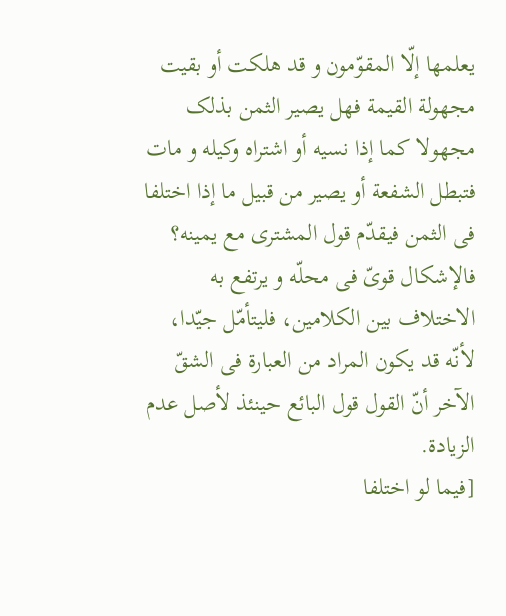یعلمها إلّا المقوّمون و قد هلکت أو بقیت مجهولة القیمة فهل یصیر الثمن بذلک مجهولا کما إذا نسیه أو اشتراه وکیله و مات فتبطل الشفعة أو یصیر من قبیل ما إذا اختلفا فی الثمن فیقدّم قول المشتری مع یمینه؟ فالإشکال قویّ فی محلّه و یرتفع به الاختلاف بین الکلامین، فلیتأمّل جیّدا، لأنّه قد یکون المراد من العبارة فی الشقّ الآخر أنّ القول قول البائع حینئذ لأصل عدم الزیادة.
[فیما لو اختلفا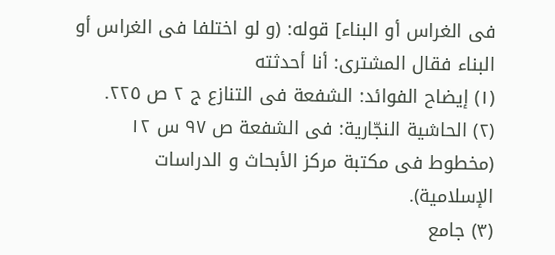فی الغراس أو البناء] قوله: (و لو اختلفا فی الغراس أو البناء فقال المشتری: أنا أحدثته
(١) إیضاح الفوائد: الشفعة فی التنازع ج ٢ ص ٢٢٥.
(٢) الحاشیة النجّاریة: فی الشفعة ص ٩٧ س ١٢ (مخطوط فی مکتبة مرکز الأبحاث و الدراسات الإسلامیة).
(٣) جامع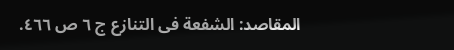المقاصد: الشفعة فی التنازع ج ٦ ص ٤٦٦.